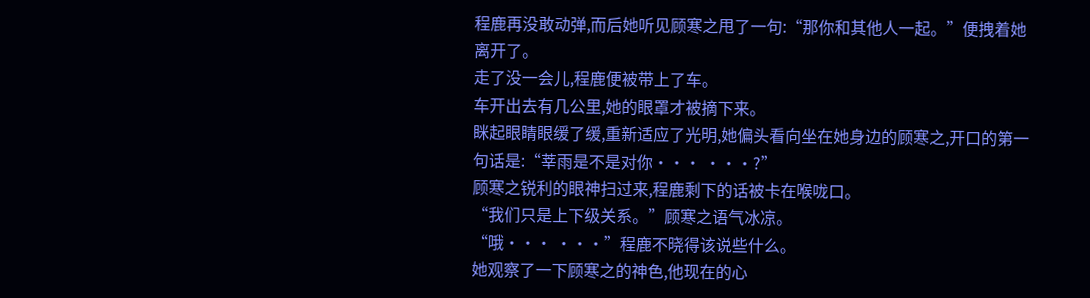程鹿再没敢动弹,而后她听见顾寒之甩了一句:“那你和其他人一起。”便拽着她离开了。
走了没一会儿,程鹿便被带上了车。
车开出去有几公里,她的眼罩才被摘下来。
眯起眼睛眼缓了缓,重新适应了光明,她偏头看向坐在她身边的顾寒之,开口的第一句话是:“莘雨是不是对你··· ···?”
顾寒之锐利的眼神扫过来,程鹿剩下的话被卡在喉咙口。
“我们只是上下级关系。”顾寒之语气冰凉。
“哦··· ···”程鹿不晓得该说些什么。
她观察了一下顾寒之的神色,他现在的心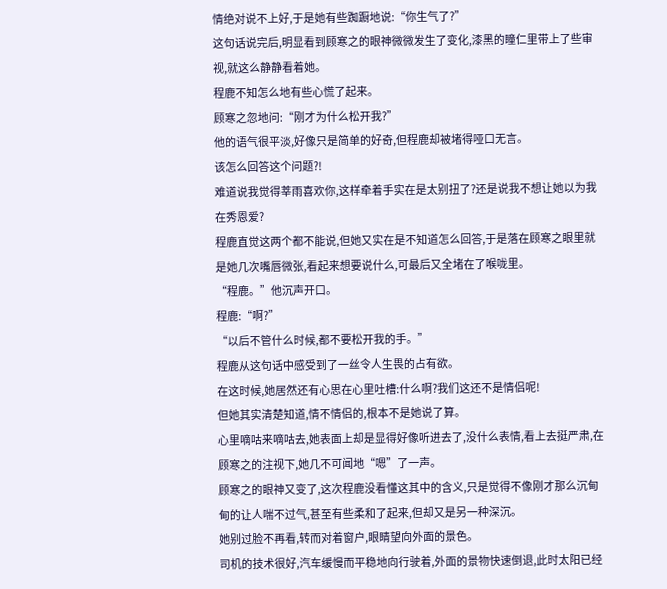情绝对说不上好,于是她有些踟蹰地说:“你生气了?”
这句话说完后,明显看到顾寒之的眼神微微发生了变化,漆黑的瞳仁里带上了些审视,就这么静静看着她。
程鹿不知怎么地有些心慌了起来。
顾寒之忽地问:“刚才为什么松开我?”
他的语气很平淡,好像只是简单的好奇,但程鹿却被堵得哑口无言。
该怎么回答这个问题?!
难道说我觉得莘雨喜欢你,这样牵着手实在是太别扭了?还是说我不想让她以为我在秀恩爱?
程鹿直觉这两个都不能说,但她又实在是不知道怎么回答,于是落在顾寒之眼里就是她几次嘴唇微张,看起来想要说什么,可最后又全堵在了喉咙里。
“程鹿。”他沉声开口。
程鹿:“啊?”
“以后不管什么时候,都不要松开我的手。”
程鹿从这句话中感受到了一丝令人生畏的占有欲。
在这时候,她居然还有心思在心里吐槽:什么啊?我们这还不是情侣呢!
但她其实清楚知道,情不情侣的,根本不是她说了算。
心里嘀咕来嘀咕去,她表面上却是显得好像听进去了,没什么表情,看上去挺严肃,在顾寒之的注视下,她几不可闻地“嗯”了一声。
顾寒之的眼神又变了,这次程鹿没看懂这其中的含义,只是觉得不像刚才那么沉甸甸的让人喘不过气,甚至有些柔和了起来,但却又是另一种深沉。
她别过脸不再看,转而对着窗户,眼睛望向外面的景色。
司机的技术很好,汽车缓慢而平稳地向行驶着,外面的景物快速倒退,此时太阳已经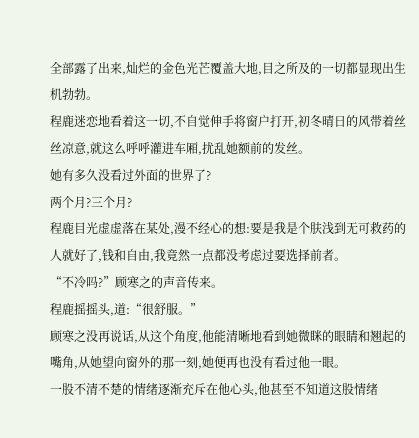全部露了出来,灿烂的金色光芒覆盖大地,目之所及的一切都显现出生机勃勃。
程鹿迷恋地看着这一切,不自觉伸手将窗户打开,初冬晴日的风带着丝丝凉意,就这么呼呼灌进车厢,扰乱她额前的发丝。
她有多久没看过外面的世界了?
两个月?三个月?
程鹿目光虚虚落在某处,漫不经心的想:要是我是个肤浅到无可救药的人就好了,钱和自由,我竟然一点都没考虑过要选择前者。
“不冷吗?”顾寒之的声音传来。
程鹿摇摇头,道:“很舒服。”
顾寒之没再说话,从这个角度,他能清晰地看到她微眯的眼睛和翘起的嘴角,从她望向窗外的那一刻,她便再也没有看过他一眼。
一股不清不楚的情绪逐渐充斥在他心头,他甚至不知道这股情绪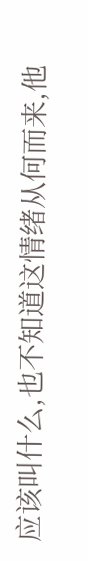应该叫什么,也不知道这情绪从何而来,他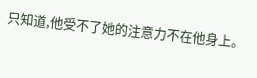只知道,他受不了她的注意力不在他身上。